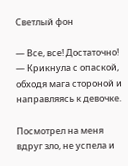Светлый фон

— Все, все! Достаточно! — Крикнула с опаской, обходя мага стороной и направляясь к девочке.

Посмотрел на меня вдруг зло, не успела и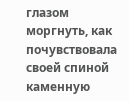глазом моргнуть, как почувствовала своей спиной каменную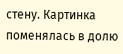стену. Картинка поменялась в долю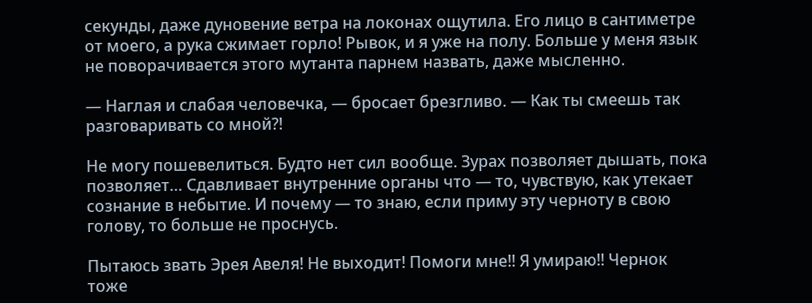секунды, даже дуновение ветра на локонах ощутила. Его лицо в сантиметре от моего, а рука сжимает горло! Рывок, и я уже на полу. Больше у меня язык не поворачивается этого мутанта парнем назвать, даже мысленно.

— Наглая и слабая человечка, — бросает брезгливо. — Как ты смеешь так разговаривать со мной?!

Не могу пошевелиться. Будто нет сил вообще. Зурах позволяет дышать, пока позволяет… Сдавливает внутренние органы что — то, чувствую, как утекает сознание в небытие. И почему — то знаю, если приму эту черноту в свою голову, то больше не проснусь.

Пытаюсь звать Эрея Авеля! Не выходит! Помоги мне!! Я умираю!! Чернок тоже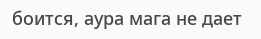боится, аура мага не дает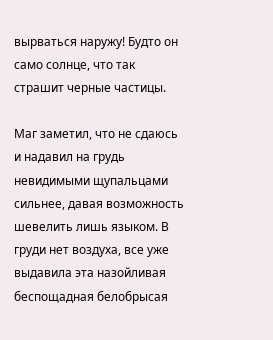вырваться наружу! Будто он само солнце, что так страшит черные частицы.

Маг заметил, что не сдаюсь и надавил на грудь невидимыми щупальцами сильнее, давая возможность шевелить лишь языком. В груди нет воздуха, все уже выдавила эта назойливая беспощадная белобрысая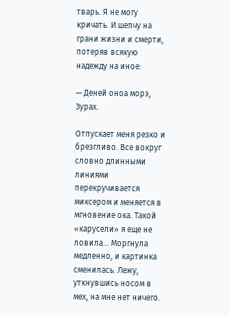тварь. Я не могу кричать. И шепчу на грани жизни и смерти, потеряв всякую надежду на иное:

— Деней оноа морэ, Зурах.

Отпускает меня резко и брезгливо. Все вокруг словно длинными линиями перекручивается миксером и меняется в мгновение ока. Такой «карусели» я еще не ловила… Моргнула медленно, и картинка сменилась. Лежу, уткнувшись носом в мех, на мне нет ничего.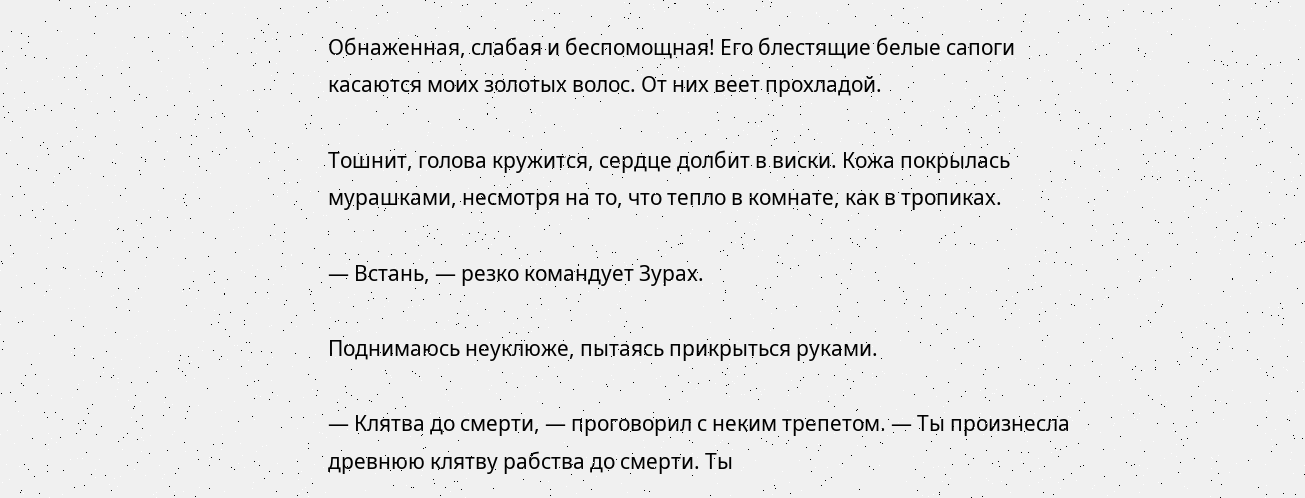Обнаженная, слабая и беспомощная! Его блестящие белые сапоги касаются моих золотых волос. От них веет прохладой.

Тошнит, голова кружится, сердце долбит в виски. Кожа покрылась мурашками, несмотря на то, что тепло в комнате, как в тропиках.

— Встань, — резко командует Зурах.

Поднимаюсь неуклюже, пытаясь прикрыться руками.

— Клятва до смерти, — проговорил с неким трепетом. — Ты произнесла древнюю клятву рабства до смерти. Ты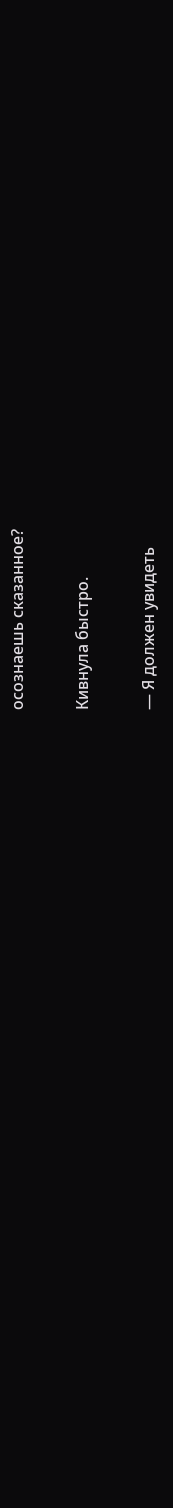осознаешь сказанное?

Кивнула быстро.

— Я должен увидеть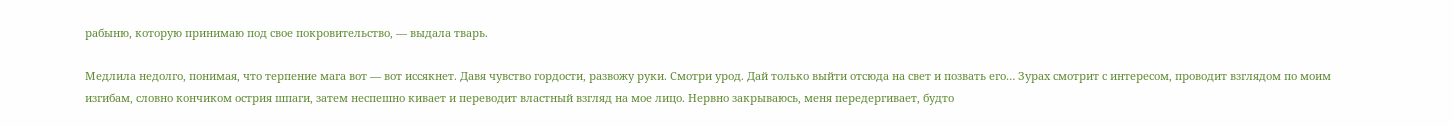рабыню, которую принимаю под свое покровительство, — выдала тварь.

Медлила недолго, понимая, что терпение мага вот — вот иссякнет. Давя чувство гордости, развожу руки. Смотри урод. Дай только выйти отсюда на свет и позвать его… Зурах смотрит с интересом, проводит взглядом по моим изгибам, словно кончиком острия шпаги, затем неспешно кивает и переводит властный взгляд на мое лицо. Нервно закрываюсь, меня передергивает, будто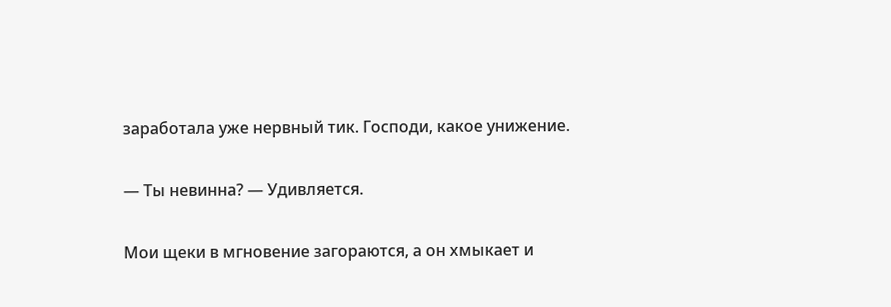заработала уже нервный тик. Господи, какое унижение.

— Ты невинна? — Удивляется.

Мои щеки в мгновение загораются, а он хмыкает и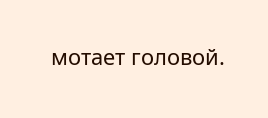мотает головой.